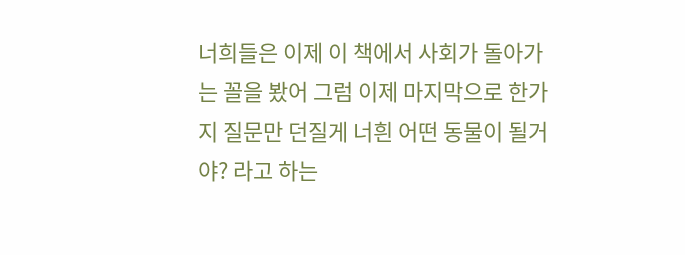너희들은 이제 이 책에서 사회가 돌아가는 꼴을 봤어 그럼 이제 마지막으로 한가지 질문만 던질게 너흰 어떤 동물이 될거야? 라고 하는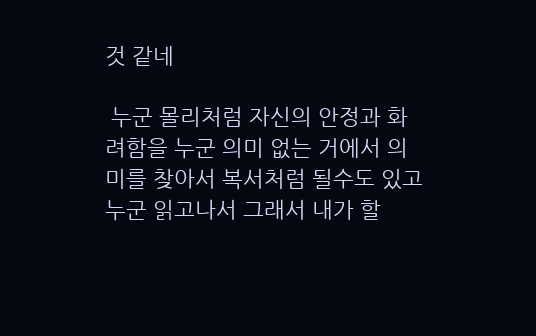것 같네

 누군 몰리처럼 자신의 안정과 화려함을 누군 의미 없는 거에서 의미를 찾아서 복서처럼 될수도 있고 누군 읽고나서 그래서 내가 할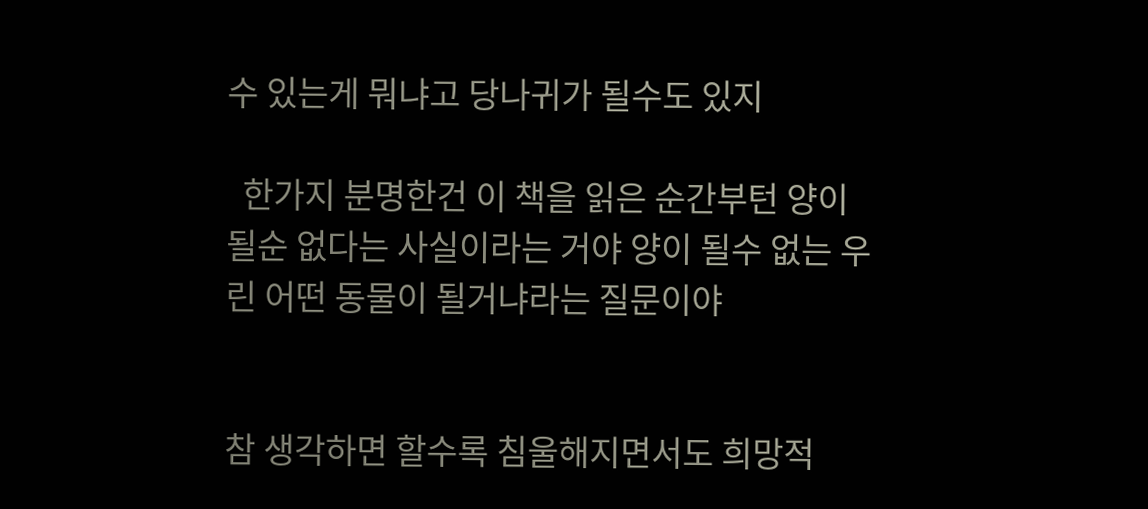수 있는게 뭐냐고 당나귀가 될수도 있지

  한가지 분명한건 이 책을 읽은 순간부턴 양이 될순 없다는 사실이라는 거야 양이 될수 없는 우린 어떤 동물이 될거냐라는 질문이야


참 생각하면 할수록 침울해지면서도 희망적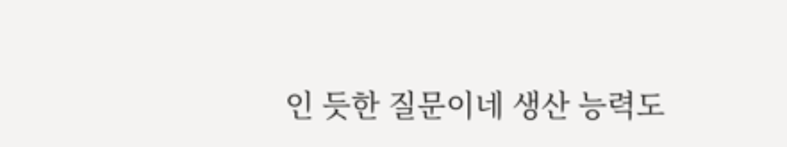인 듯한 질문이네 생산 능력도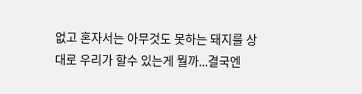없고 혼자서는 아무것도 못하는 돼지를 상대로 우리가 할수 있는게 뭘까...결국엔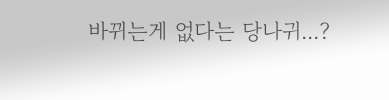바뀌는게 없다는 당나귀...?